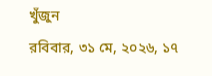খুঁজুন
রবিবার, ৩১ মে, ২০২৬, ১৭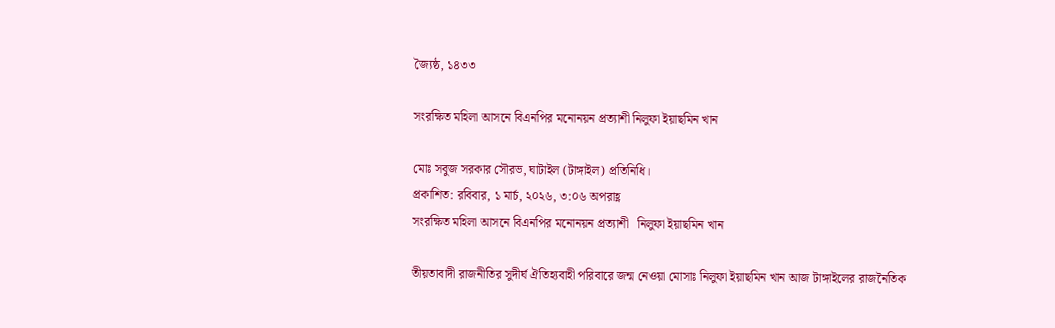জ্যৈষ্ঠ, ১৪৩৩

সংরক্ষিত মহিলা আসনে বিএনপির মনোনয়ন প্রত্যাশী নিলুফা ইয়াছমিন খান

মোঃ সবুজ সরকার সৌরভ, ঘাটাইল (টাঙ্গাইল) প্রতিনিধি।
প্রকাশিত: রবিবার, ১ মার্চ, ২০২৬, ৩:০৬ অপরাহ্ণ
সংরক্ষিত মহিলা আসনে বিএনপির মনোনয়ন প্রত্যাশী   নিলুফা ইয়াছমিন খান

তীয়তাবাদী রাজনীতির সুদীর্ঘ ঐতিহ্যবাহী পরিবারে জন্ম নেওয়া মোসাঃ নিলুফা ইয়াছমিন খান আজ টাঙ্গাইলের রাজনৈতিক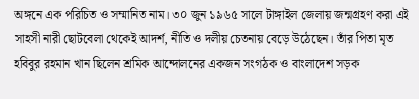অঙ্গনে এক পরিচিত ও সম্মানিত নাম। ৩০ জুন ১৯৬৫ সালে টাঙ্গাইল জেলায় জন্মগ্রহণ করা এই সাহসী নারী ছোটবেলা থেকেই আদর্শ, নীতি ও দলীয় চেতনায় বেড়ে উঠেছেন। তাঁর পিতা মৃত হবিবুর রহমান খান ছিলেন শ্রমিক আন্দোলনের একজন সংগঠক ও বাংলাদেশ সড়ক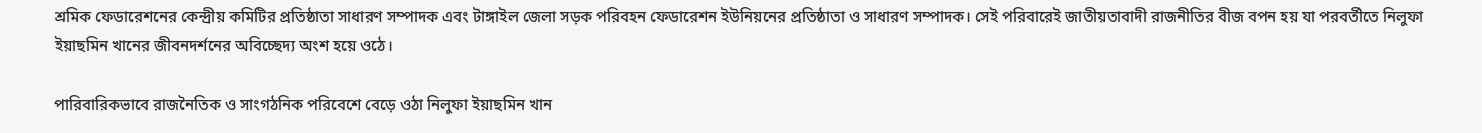শ্রমিক ফেডারেশনের কেন্দ্রীয় কমিটির প্রতিষ্ঠাতা সাধারণ সম্পাদক এবং টাঙ্গাইল জেলা সড়ক পরিবহন ফেডারেশন ইউনিয়নের প্রতিষ্ঠাতা ও সাধারণ সম্পাদক। সেই পরিবারেই জাতীয়তাবাদী রাজনীতির বীজ বপন হয় যা পরবর্তীতে নিলুফা ইয়াছমিন খানের জীবনদর্শনের অবিচ্ছেদ্য অংশ হয়ে ওঠে।

পারিবারিকভাবে রাজনৈতিক ও সাংগঠনিক পরিবেশে বেড়ে ওঠা নিলুফা ইয়াছমিন খান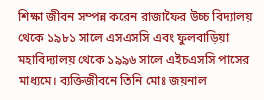শিক্ষা জীবন সম্পন্ন করেন রাজাফৈর উচ্চ বিদ্যালয় থেকে ১৯৮১ সালে এসএসসি এবং ফুলবাড়িয়া মহাবিদ্যালয় থেকে ১৯৯৬ সালে এইচএসসি পাসের মাধ্যমে। ব্যক্তিজীবনে তিনি মোঃ জয়নাল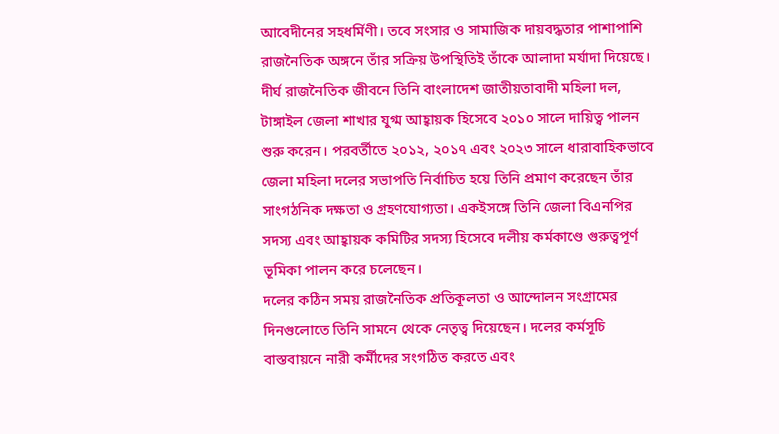আবেদীনের সহধর্মিণী। তবে সংসার ও সামাজিক দায়বদ্ধতার পাশাপাশি রাজনৈতিক অঙ্গনে তাঁর সক্রিয় উপস্থিতিই তাঁকে আলাদা মর্যাদা দিয়েছে।
দীর্ঘ রাজনৈতিক জীবনে তিনি বাংলাদেশ জাতীয়তাবাদী মহিলা দল, টাঙ্গাইল জেলা শাখার যুগ্ম আহ্বায়ক হিসেবে ২০১০ সালে দায়িত্ব পালন শুরু করেন। পরবর্তীতে ২০১২, ২০১৭ এবং ২০২৩ সালে ধারাবাহিকভাবে জেলা মহিলা দলের সভাপতি নির্বাচিত হয়ে তিনি প্রমাণ করেছেন তাঁর সাংগঠনিক দক্ষতা ও গ্রহণযোগ্যতা। একইসঙ্গে তিনি জেলা বিএনপির সদস্য এবং আহ্বায়ক কমিটির সদস্য হিসেবে দলীয় কর্মকাণ্ডে গুরুত্বপূর্ণ ভূমিকা পালন করে চলেছেন।
দলের কঠিন সময় রাজনৈতিক প্রতিকূলতা ও আন্দোলন সংগ্রামের দিনগুলোতে তিনি সামনে থেকে নেতৃত্ব দিয়েছেন। দলের কর্মসূচি বাস্তবায়নে নারী কর্মীদের সংগঠিত করতে এবং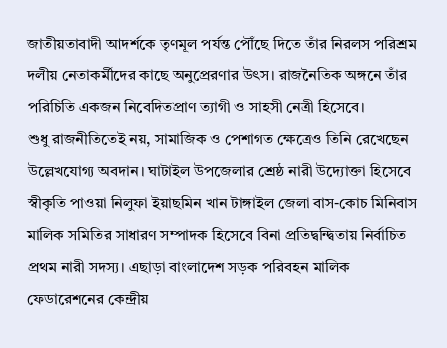জাতীয়তাবাদী আদর্শকে তৃণমূল পর্যন্ত পৌঁছে দিতে তাঁর নিরলস পরিশ্রম দলীয় নেতাকর্মীদের কাছে অনুপ্রেরণার উৎস। রাজনৈতিক অঙ্গনে তাঁর পরিচিতি একজন নিবেদিতপ্রাণ ত্যাগী ও সাহসী নেত্রী হিসেবে।
শুধু রাজনীতিতেই নয়, সামাজিক ও পেশাগত ক্ষেত্রেও তিনি রেখেছেন উল্লেখযোগ্য অবদান। ঘাটাইল উপজেলার শ্রেষ্ঠ নারী উদ্যোক্তা হিসেবে স্বীকৃতি পাওয়া নিলুফা ইয়াছমিন খান টাঙ্গাইল জেলা বাস-কোচ মিনিবাস মালিক সমিতির সাধারণ সম্পাদক হিসেবে বিনা প্রতিদ্বন্দ্বিতায় নির্বাচিত প্রথম নারী সদস্য। এছাড়া বাংলাদেশ সড়ক পরিবহন মালিক ফেডারেশনের কেন্দ্রীয়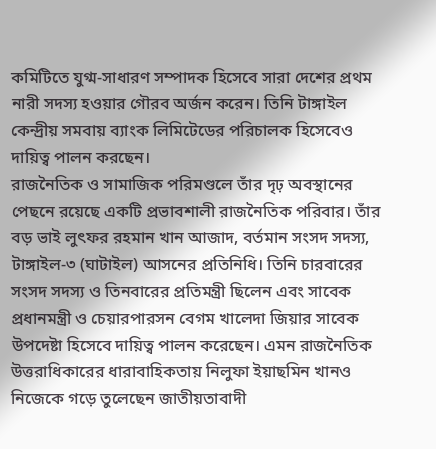কমিটিতে যুগ্ম-সাধারণ সম্পাদক হিসেবে সারা দেশের প্রথম নারী সদস্য হওয়ার গৌরব অর্জন করেন। তিনি টাঙ্গাইল কেন্দ্রীয় সমবায় ব্যাংক লিমিটেডের পরিচালক হিসেবেও দায়িত্ব পালন করছেন।
রাজনৈতিক ও সামাজিক পরিমণ্ডলে তাঁর দৃঢ় অবস্থানের পেছনে রয়েছে একটি প্রভাবশালী রাজনৈতিক পরিবার। তাঁর বড় ভাই লুৎফর রহমান খান আজাদ, বর্তমান সংসদ সদস্য, টাঙ্গাইল-৩ (ঘাটাইল) আসনের প্রতিনিধি। তিনি চারবারের সংসদ সদস্য ও তিনবারের প্রতিমন্ত্রী ছিলেন এবং সাবেক প্রধানমন্ত্রী ও চেয়ারপারসন বেগম খালেদা জিয়ার সাবেক উপদেষ্টা হিসেবে দায়িত্ব পালন করেছেন। এমন রাজনৈতিক উত্তরাধিকারের ধারাবাহিকতায় নিলুফা ইয়াছমিন খানও নিজেকে গড়ে তুলেছেন জাতীয়তাবাদী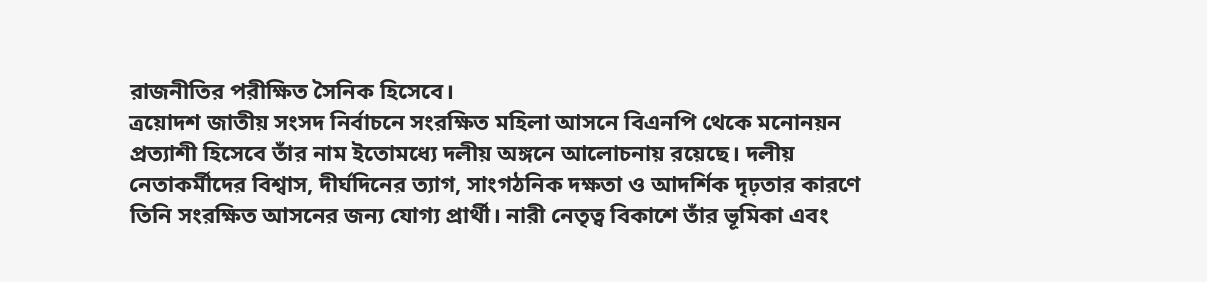রাজনীতির পরীক্ষিত সৈনিক হিসেবে।
ত্রয়োদশ জাতীয় সংসদ নির্বাচনে সংরক্ষিত মহিলা আসনে বিএনপি থেকে মনোনয়ন প্রত্যাশী হিসেবে তাঁর নাম ইতোমধ্যে দলীয় অঙ্গনে আলোচনায় রয়েছে। দলীয় নেতাকর্মীদের বিশ্বাস, দীর্ঘদিনের ত্যাগ, সাংগঠনিক দক্ষতা ও আদর্শিক দৃঢ়তার কারণে তিনি সংরক্ষিত আসনের জন্য যোগ্য প্রার্থী। নারী নেতৃত্ব বিকাশে তাঁর ভূমিকা এবং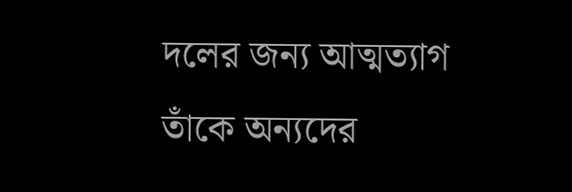দলের জন্য আত্মত্যাগ তাঁকে অন্যদের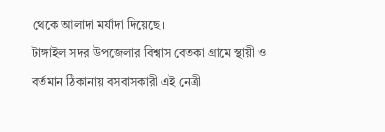থেকে আলাদা মর্যাদা দিয়েছে।
টাঙ্গাইল সদর উপজেলার বিশ্বাস বেতকা গ্রামে স্থায়ী ও বর্তমান ঠিকানায় বসবাসকারী এই নেত্রী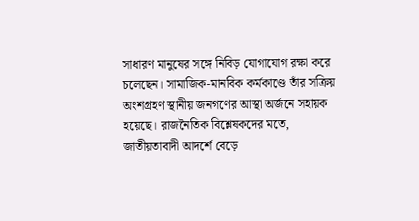সাধারণ মানুষের সঙ্গে নিবিড় যোগাযোগ রক্ষা করে চলেছেন। সামাজিক-মানবিক কর্মকাণ্ডে তাঁর সক্রিয় অংশগ্রহণ স্থানীয় জনগণের আস্থা অর্জনে সহায়ক হয়েছে। রাজনৈতিক বিশ্লেষকদের মতে, জাতীয়তাবাদী আদর্শে বেড়ে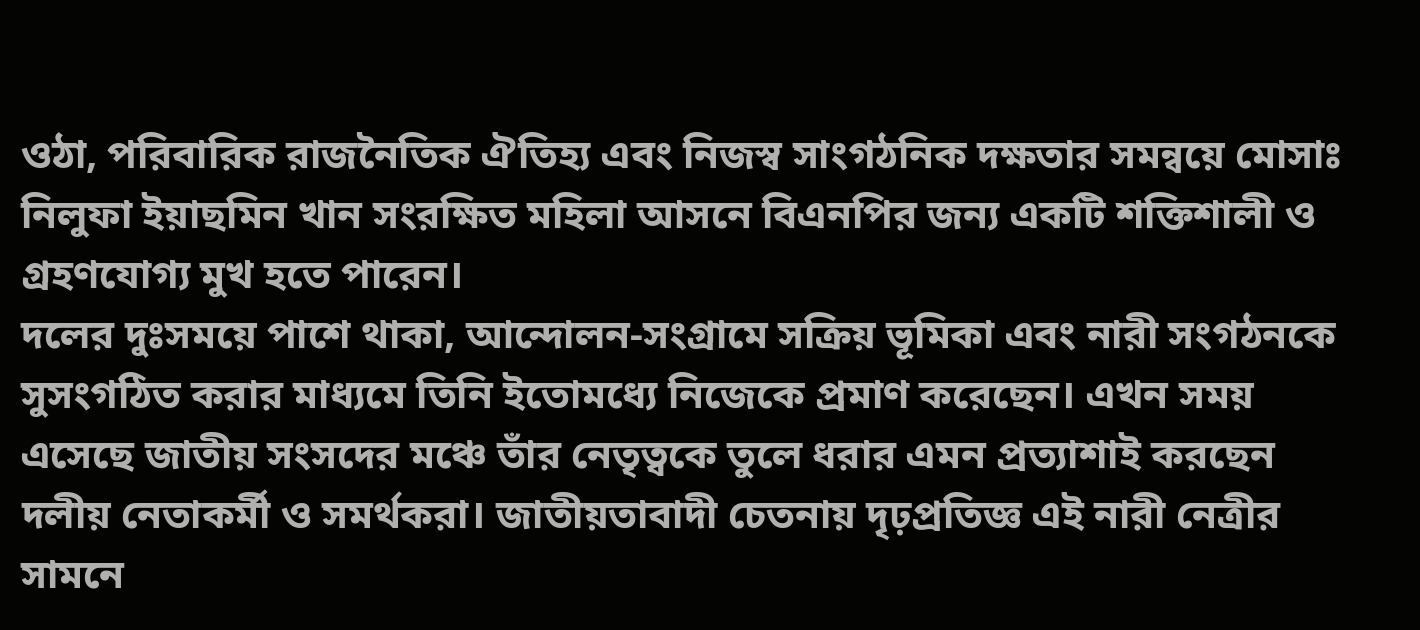ওঠা, পরিবারিক রাজনৈতিক ঐতিহ্য এবং নিজস্ব সাংগঠনিক দক্ষতার সমন্বয়ে মোসাঃ নিলুফা ইয়াছমিন খান সংরক্ষিত মহিলা আসনে বিএনপির জন্য একটি শক্তিশালী ও গ্রহণযোগ্য মুখ হতে পারেন।
দলের দুঃসময়ে পাশে থাকা, আন্দোলন-সংগ্রামে সক্রিয় ভূমিকা এবং নারী সংগঠনকে সুসংগঠিত করার মাধ্যমে তিনি ইতোমধ্যে নিজেকে প্রমাণ করেছেন। এখন সময় এসেছে জাতীয় সংসদের মঞ্চে তাঁর নেতৃত্বকে তুলে ধরার এমন প্রত্যাশাই করছেন দলীয় নেতাকর্মী ও সমর্থকরা। জাতীয়তাবাদী চেতনায় দৃঢ়প্রতিজ্ঞ এই নারী নেত্রীর সামনে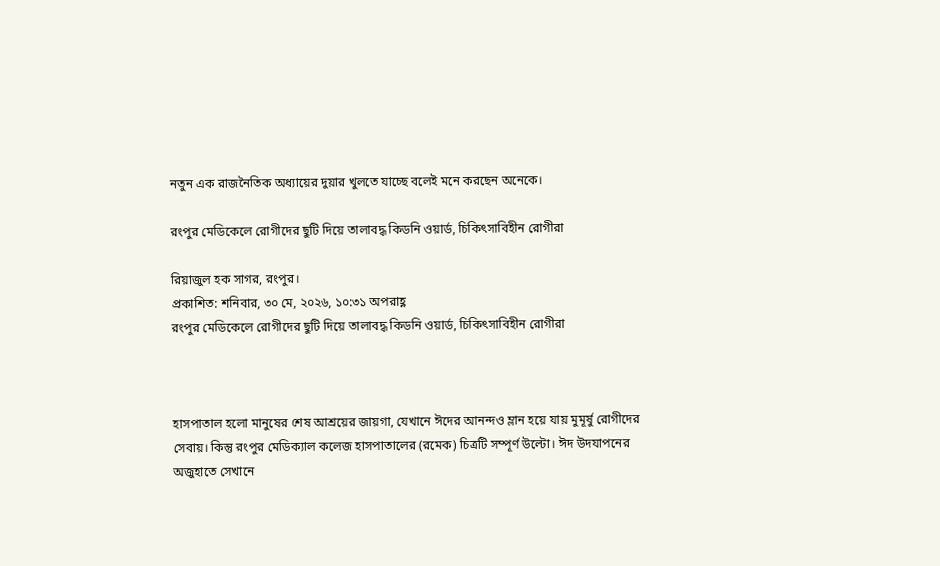নতুন এক রাজনৈতিক অধ্যায়ের দুয়ার খুলতে যাচ্ছে বলেই মনে করছেন অনেকে।

রংপুর মেডিকেলে রোগীদের ছুটি দিয়ে তালাবদ্ধ কিডনি ওয়ার্ড, চিকিৎসাবিহীন রোগীরা

রিয়াজুল হক সাগর, রংপুর।
প্রকাশিত: শনিবার, ৩০ মে, ২০২৬, ১০:৩১ অপরাহ্ণ
রংপুর মেডিকেলে রোগীদের ছুটি দিয়ে তালাবদ্ধ কিডনি ওয়ার্ড, চিকিৎসাবিহীন রোগীরা



হাসপাতাল হলো মানুষের শেষ আশ্রয়ের জায়গা, যেখানে ঈদের আনন্দও ম্লান হয়ে যায় মুমূর্ষু রোগীদের সেবায়। কিন্তু রংপুর মেডিক্যাল কলেজ হাসপাতালের (রমেক) চিত্রটি সম্পূর্ণ উল্টো। ঈদ উদযাপনের অজুহাতে সেখানে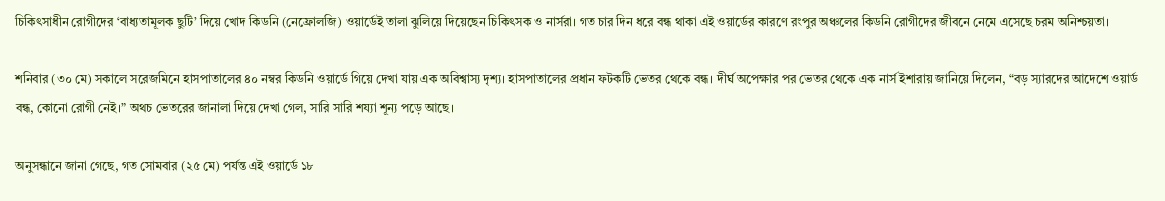চিকিৎসাধীন রোগীদের ‘বাধ্যতামূলক ছুটি’ দিয়ে খোদ কিডনি (নেফ্রোলজি) ওয়ার্ডেই তালা ঝুলিয়ে দিয়েছেন চিকিৎসক ও নার্সরা। গত চার দিন ধরে বন্ধ থাকা এই ওয়ার্ডের কারণে রংপুর অঞ্চলের কিডনি রোগীদের জীবনে নেমে এসেছে চরম অনিশ্চয়তা।

শনিবার (৩০ মে) সকালে সরেজমিনে হাসপাতালের ৪০ নম্বর কিডনি ওয়ার্ডে গিয়ে দেখা যায় এক অবিশ্বাস্য দৃশ্য। হাসপাতালের প্রধান ফটকটি ভেতর থেকে বন্ধ। দীর্ঘ অপেক্ষার পর ভেতর থেকে এক নার্স ইশারায় জানিয়ে দিলেন, “বড় স্যারদের আদেশে ওয়ার্ড বন্ধ, কোনো রোগী নেই।” অথচ ভেতরের জানালা দিয়ে দেখা গেল, সারি সারি শয্যা শূন্য পড়ে আছে।

অনুসন্ধানে জানা গেছে, গত সোমবার (২৫ মে) পর্যন্ত এই ওয়ার্ডে ১৮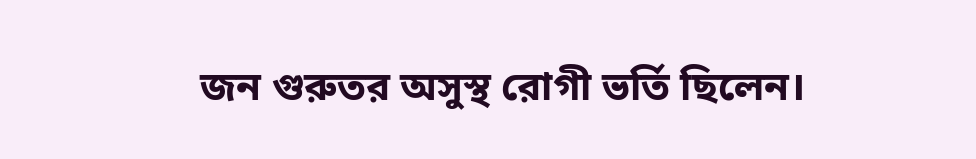জন গুরুতর অসুস্থ রোগী ভর্তি ছিলেন।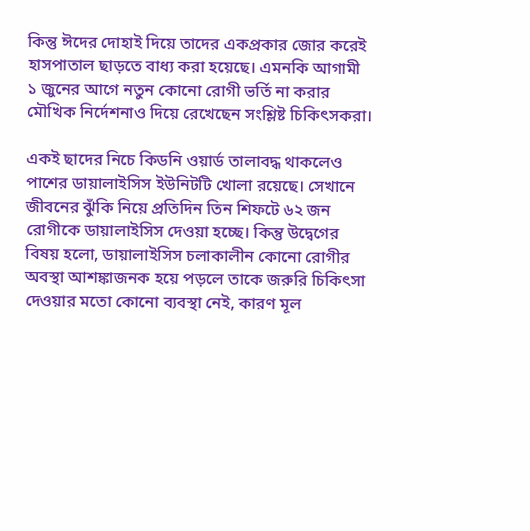কিন্তু ঈদের দোহাই দিয়ে তাদের একপ্রকার জোর করেই হাসপাতাল ছাড়তে বাধ্য করা হয়েছে। এমনকি আগামী ১ জুনের আগে নতুন কোনো রোগী ভর্তি না করার মৌখিক নির্দেশনাও দিয়ে রেখেছেন সংশ্লিষ্ট চিকিৎসকরা।

একই ছাদের নিচে কিডনি ওয়ার্ড তালাবদ্ধ থাকলেও পাশের ডায়ালাইসিস ইউনিটটি খোলা রয়েছে। সেখানে জীবনের ঝুঁকি নিয়ে প্রতিদিন তিন শিফটে ৬২ জন রোগীকে ডায়ালাইসিস দেওয়া হচ্ছে। কিন্তু উদ্বেগের বিষয় হলো, ডায়ালাইসিস চলাকালীন কোনো রোগীর অবস্থা আশঙ্কাজনক হয়ে পড়লে তাকে জরুরি চিকিৎসা দেওয়ার মতো কোনো ব্যবস্থা নেই, কারণ মূল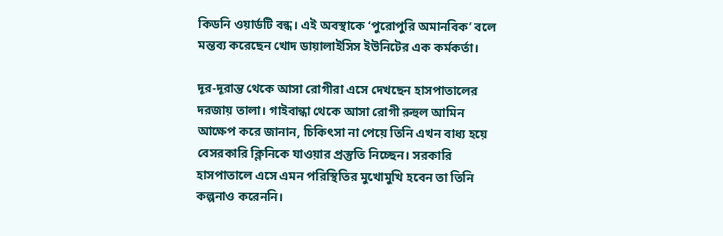কিডনি ওয়ার্ডটি বন্ধ। এই অবস্থাকে ‘পুরোপুরি অমানবিক’ বলে মন্তব্য করেছেন খোদ ডায়ালাইসিস ইউনিটের এক কর্মকর্তা।

দূর-দূরান্ত থেকে আসা রোগীরা এসে দেখছেন হাসপাতালের দরজায় তালা। গাইবান্ধা থেকে আসা রোগী রুহুল আমিন আক্ষেপ করে জানান, চিকিৎসা না পেয়ে তিনি এখন বাধ্য হয়ে বেসরকারি ক্লিনিকে যাওয়ার প্রস্তুতি নিচ্ছেন। সরকারি হাসপাতালে এসে এমন পরিস্থিতির মুখোমুখি হবেন তা তিনি কল্পনাও করেননি।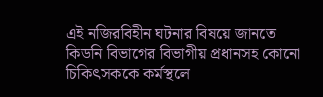এই নজিরবিহীন ঘটনার বিষয়ে জানতে কিডনি বিভাগের বিভাগীয় প্রধানসহ কোনো চিকিৎসককে কর্মস্থলে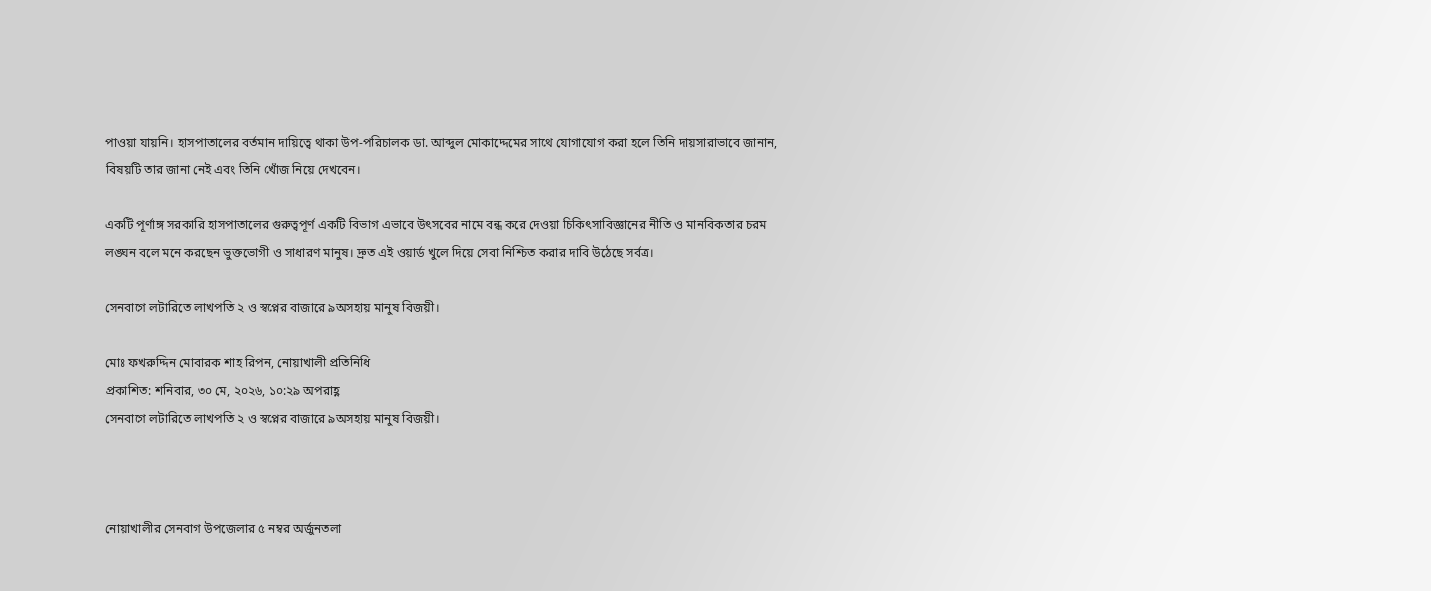পাওয়া যায়নি। হাসপাতালের বর্তমান দায়িত্বে থাকা উপ-পরিচালক ডা. আব্দুল মোকাদ্দেমের সাথে যোগাযোগ করা হলে তিনি দায়সারাভাবে জানান, বিষয়টি তার জানা নেই এবং তিনি খোঁজ নিয়ে দেখবেন।

একটি পূর্ণাঙ্গ সরকারি হাসপাতালের গুরুত্বপূর্ণ একটি বিভাগ এভাবে উৎসবের নামে বন্ধ করে দেওয়া চিকিৎসাবিজ্ঞানের নীতি ও মানবিকতার চরম লঙ্ঘন বলে মনে করছেন ভুক্তভোগী ও সাধারণ মানুষ। দ্রুত এই ওয়ার্ড খুলে দিয়ে সেবা নিশ্চিত করার দাবি উঠেছে সর্বত্র।

সেনবাগে লটারিতে লাখপতি ২ ও স্বপ্নের বাজারে ৯অসহায় মানুষ বিজয়ী।

মোঃ ফখরুদ্দিন মোবারক শাহ রিপন, নোয়াখালী প্রতিনিধি
প্রকাশিত: শনিবার, ৩০ মে, ২০২৬, ১০:২৯ অপরাহ্ণ
সেনবাগে লটারিতে লাখপতি ২ ও স্বপ্নের বাজারে ৯অসহায় মানুষ বিজয়ী।



নোয়াখালীর সেনবাগ উপজেলার ৫ নম্বর অর্জুনতলা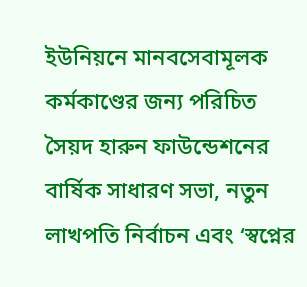ইউনিয়নে মানবসেবামূলক কর্মকাণ্ডের জন্য পরিচিত সৈয়দ হারুন ফাউন্ডেশনের বার্ষিক সাধারণ সভা, নতুন লাখপতি নির্বাচন এবং ‘স্বপ্নের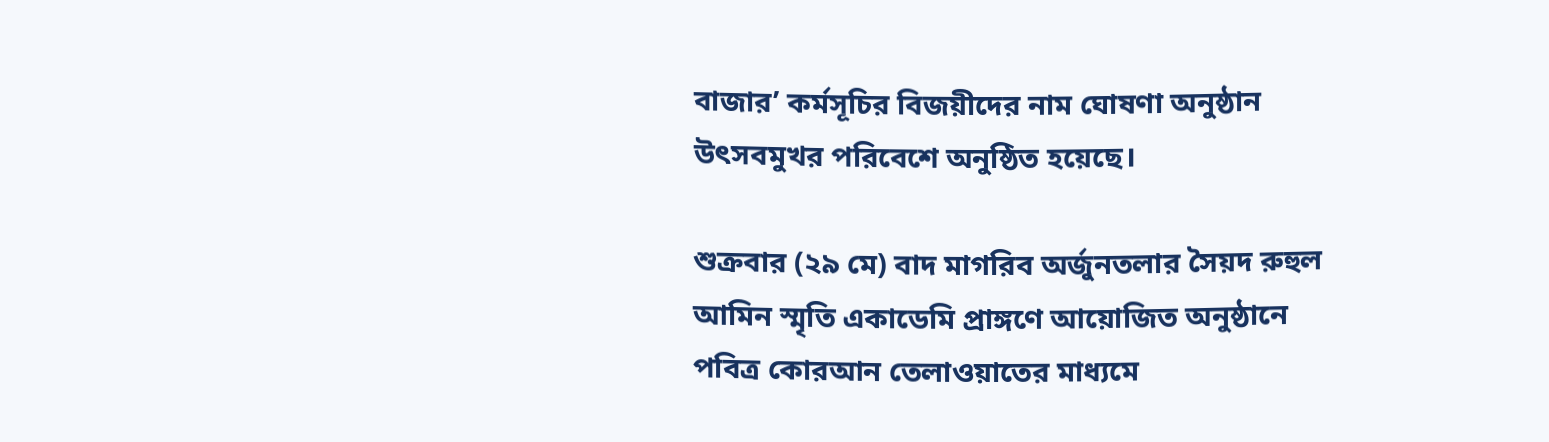বাজার’ কর্মসূচির বিজয়ীদের নাম ঘোষণা অনুষ্ঠান উৎসবমুখর পরিবেশে অনুষ্ঠিত হয়েছে।

শুক্রবার (২৯ মে) বাদ মাগরিব অর্জুনতলার সৈয়দ রুহুল আমিন স্মৃতি একাডেমি প্রাঙ্গণে আয়োজিত অনুষ্ঠানে পবিত্র কোরআন তেলাওয়াতের মাধ্যমে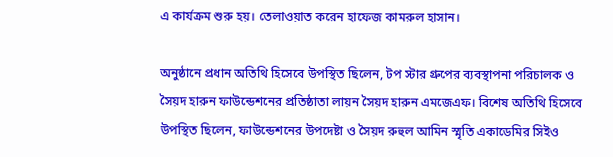এ কার্যক্রম শুরু হয়। তেলাওয়াত করেন হাফেজ কামরুল হাসান।

অনুষ্ঠানে প্রধান অতিথি হিসেবে উপস্থিত ছিলেন, টপ স্টার গ্রুপের ব্যবস্থাপনা পরিচালক ও সৈয়দ হারুন ফাউন্ডেশনের প্রতিষ্ঠাতা লায়ন সৈয়দ হারুন এমজেএফ। বিশেষ অতিথি হিসেবে উপস্থিত ছিলেন, ফাউন্ডেশনের উপদেষ্টা ও সৈয়দ রুহুল আমিন স্মৃতি একাডেমির সিইও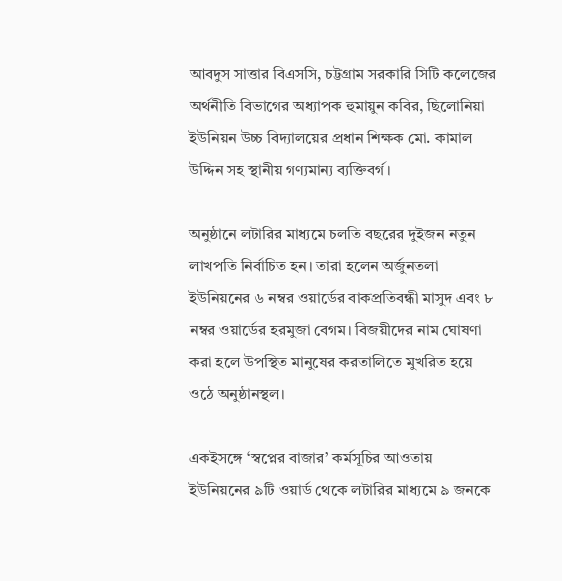আবদুস সাত্তার বিএসসি, চট্টগ্রাম সরকারি সিটি কলেজের অর্থনীতি বিভাগের অধ্যাপক হুমায়ুন কবির, ছিলোনিয়া ইউনিয়ন উচ্চ বিদ্যালয়ের প্রধান শিক্ষক মো. কামাল উদ্দিন সহ স্থানীয় গণ্যমান্য ব্যক্তিবর্গ।

অনুষ্ঠানে লটারির মাধ্যমে চলতি বছরের দুইজন নতুন লাখপতি নির্বাচিত হন। তারা হলেন অর্জুনতলা ইউনিয়নের ৬ নম্বর ওয়ার্ডের বাকপ্রতিবন্ধী মাসুদ এবং ৮ নম্বর ওয়ার্ডের হরমুজা বেগম। বিজয়ীদের নাম ঘোষণা করা হলে উপস্থিত মানুষের করতালিতে মুখরিত হয়ে ওঠে অনুষ্ঠানস্থল।

একইসঙ্গে ‘স্বপ্নের বাজার’ কর্মসূচির আওতায় ইউনিয়নের ৯টি ওয়ার্ড থেকে লটারির মাধ্যমে ৯ জনকে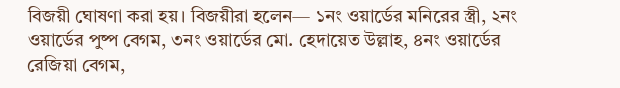বিজয়ী ঘোষণা করা হয়। বিজয়ীরা হলেন— ১নং ওয়ার্ডের মনিরের স্ত্রী, ২নং ওয়ার্ডের পুষ্প বেগম, ৩নং ওয়ার্ডের মো. হেদায়েত উল্লাহ, ৪নং ওয়ার্ডের রেজিয়া বেগম,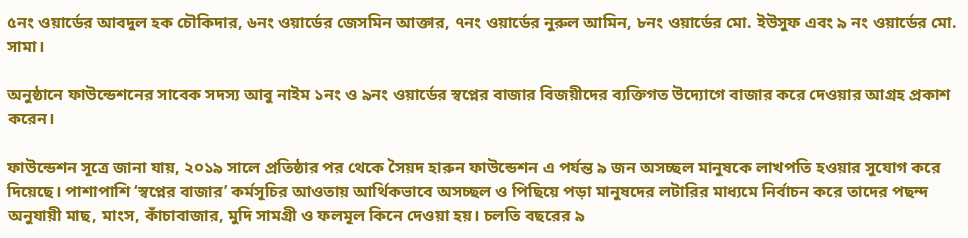৫নং ওয়ার্ডের আবদুল হক চৌকিদার, ৬নং ওয়ার্ডের জেসমিন আক্তার, ৭নং ওয়ার্ডের নুরুল আমিন, ৮নং ওয়ার্ডের মো. ইউসুফ এবং ৯ নং ওয়ার্ডের মো. সামা।

অনুষ্ঠানে ফাউন্ডেশনের সাবেক সদস্য আবু নাইম ১নং ও ৯নং ওয়ার্ডের স্বপ্নের বাজার বিজয়ীদের ব্যক্তিগত উদ্যোগে বাজার করে দেওয়ার আগ্রহ প্রকাশ করেন।

ফাউন্ডেশন সূত্রে জানা যায়, ২০১৯ সালে প্রতিষ্ঠার পর থেকে সৈয়দ হারুন ফাউন্ডেশন এ পর্যন্ত ৯ জন অসচ্ছল মানুষকে লাখপতি হওয়ার সুযোগ করে দিয়েছে। পাশাপাশি ‘স্বপ্নের বাজার’ কর্মসূচির আওতায় আর্থিকভাবে অসচ্ছল ও পিছিয়ে পড়া মানুষদের লটারির মাধ্যমে নির্বাচন করে তাদের পছন্দ অনুযায়ী মাছ, মাংস, কাঁচাবাজার, মুদি সামগ্রী ও ফলমূল কিনে দেওয়া হয়। চলতি বছরের ৯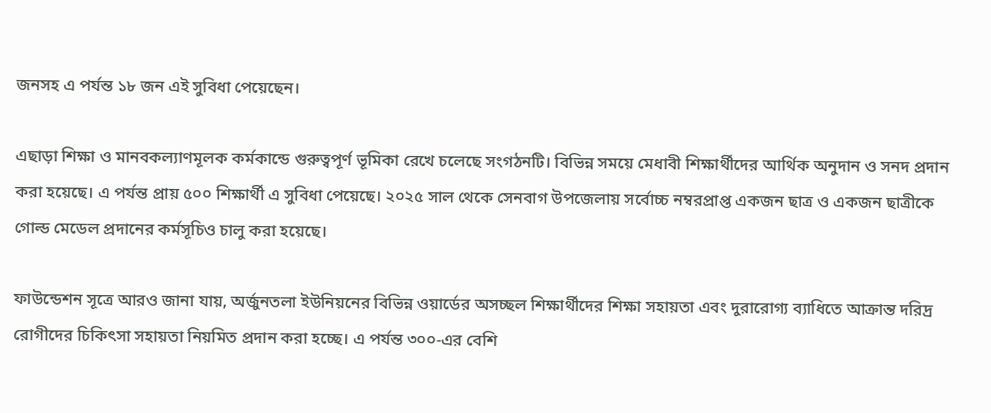জনসহ এ পর্যন্ত ১৮ জন এই সুবিধা পেয়েছেন।

এছাড়া শিক্ষা ও মানবকল্যাণমূলক কর্মকান্ডে গুরুত্বপূর্ণ ভূমিকা রেখে চলেছে সংগঠনটি। বিভিন্ন সময়ে মেধাবী শিক্ষার্থীদের আর্থিক অনুদান ও সনদ প্রদান করা হয়েছে। এ পর্যন্ত প্রায় ৫০০ শিক্ষার্থী এ সুবিধা পেয়েছে। ২০২৫ সাল থেকে সেনবাগ উপজেলায় সর্বোচ্চ নম্বরপ্রাপ্ত একজন ছাত্র ও একজন ছাত্রীকে গোল্ড মেডেল প্রদানের কর্মসূচিও চালু করা হয়েছে।

ফাউন্ডেশন সূত্রে আরও জানা যায়, অর্জুনতলা ইউনিয়নের বিভিন্ন ওয়ার্ডের অসচ্ছল শিক্ষার্থীদের শিক্ষা সহায়তা এবং দুরারোগ্য ব্যাধিতে আক্রান্ত দরিদ্র রোগীদের চিকিৎসা সহায়তা নিয়মিত প্রদান করা হচ্ছে। এ পর্যন্ত ৩০০-এর বেশি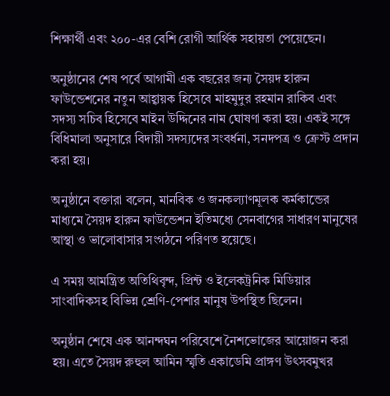শিক্ষার্থী এবং ২০০-এর বেশি রোগী আর্থিক সহায়তা পেয়েছেন।

অনুষ্ঠানের শেষ পর্বে আগামী এক বছরের জন্য সৈয়দ হারুন ফাউন্ডেশনের নতুন আহ্বায়ক হিসেবে মাহমুদুর রহমান রাকিব এবং সদস্য সচিব হিসেবে মাইন উদ্দিনের নাম ঘোষণা করা হয়। একই সঙ্গে বিধিমালা অনুসারে বিদায়ী সদস্যদের সংবর্ধনা, সনদপত্র ও ক্রেস্ট প্রদান করা হয়।

অনুষ্ঠানে বক্তারা বলেন, মানবিক ও জনকল্যাণমূলক কর্মকান্ডের মাধ্যমে সৈয়দ হারুন ফাউন্ডেশন ইতিমধ্যে সেনবাগের সাধারণ মানুষের আস্থা ও ভালোবাসার সংগঠনে পরিণত হয়েছে।

এ সময় আমন্ত্রিত অতিথিবৃন্দ, প্রিন্ট ও ইলেকট্রনিক মিডিয়ার সাংবাদিকসহ বিভিন্ন শ্রেণি-পেশার মানুষ উপস্থিত ছিলেন।

অনুষ্ঠান শেষে এক আনন্দঘন পরিবেশে নৈশভোজের আয়োজন করা হয়। এতে সৈয়দ রুহুল আমিন স্মৃতি একাডেমি প্রাঙ্গণ উৎসবমুখর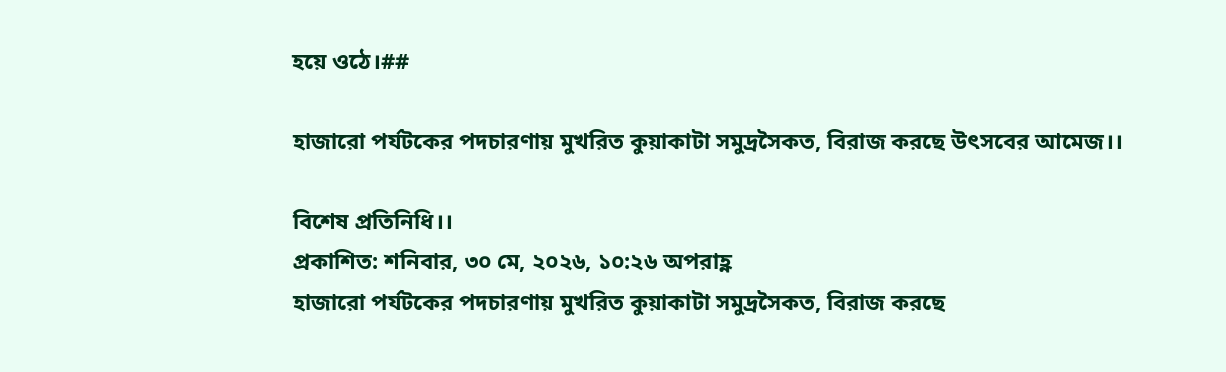হয়ে ওঠে।##

হাজারো পর্যটকের পদচারণায় মুখরিত কুয়াকাটা সমুদ্রসৈকত, বিরাজ করছে উৎসবের আমেজ।।

বিশেষ প্রতিনিধি।।
প্রকাশিত: শনিবার, ৩০ মে, ২০২৬, ১০:২৬ অপরাহ্ণ
হাজারো পর্যটকের পদচারণায় মুখরিত কুয়াকাটা সমুদ্রসৈকত, বিরাজ করছে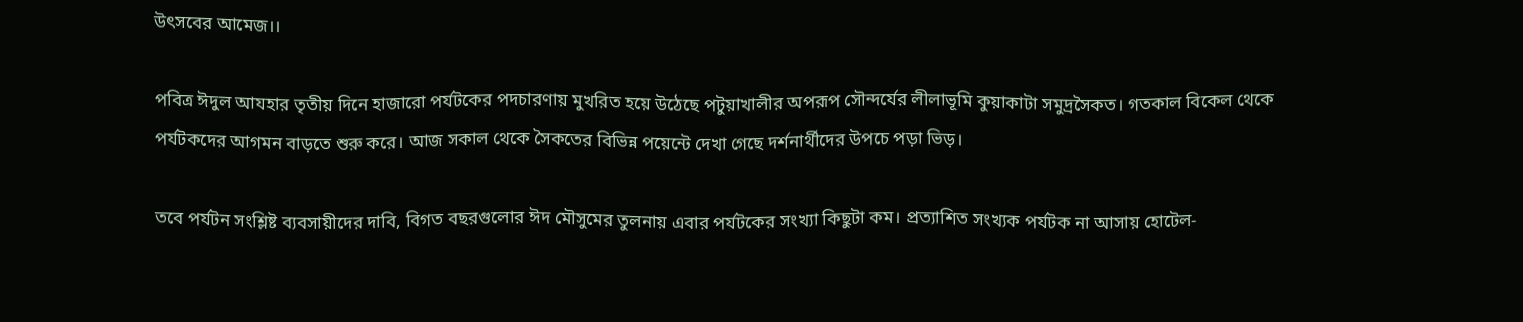উৎসবের আমেজ।।

পবিত্র ঈদুল আযহার তৃতীয় দিনে হাজারো পর্যটকের পদচারণায় মুখরিত হয়ে উঠেছে পটুয়াখালীর অপরূপ সৌন্দর্যের লীলাভূমি কুয়াকাটা সমুদ্রসৈকত। গতকাল বিকেল থেকে পর্যটকদের আগমন বাড়তে শুরু করে। আজ সকাল থেকে সৈকতের বিভিন্ন পয়েন্টে দেখা গেছে দর্শনার্থীদের উপচে পড়া ভিড়।

তবে পর্যটন সংশ্লিষ্ট ব্যবসায়ীদের দাবি, বিগত বছরগুলোর ঈদ মৌসুমের তুলনায় এবার পর্যটকের সংখ্যা কিছুটা কম। প্রত্যাশিত সংখ্যক পর্যটক না আসায় হোটেল-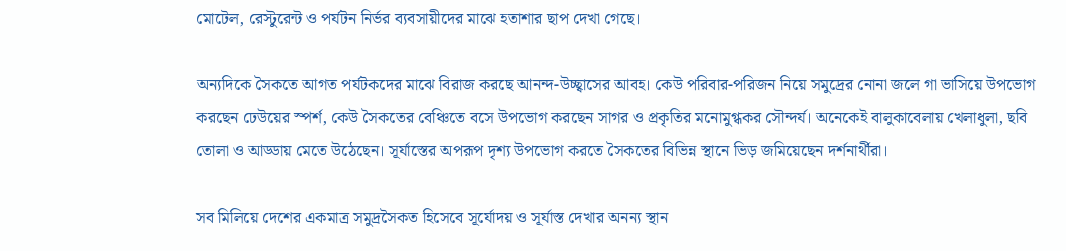মোটেল, রেস্টুরেন্ট ও পর্যটন নির্ভর ব্যবসায়ীদের মাঝে হতাশার ছাপ দেখা গেছে।

অন্যদিকে সৈকতে আগত পর্যটকদের মাঝে বিরাজ করছে আনন্দ-উচ্ছ্বাসের আবহ। কেউ পরিবার-পরিজন নিয়ে সমুদ্রের নোনা জলে গা ভাসিয়ে উপভোগ করছেন ঢেউয়ের স্পর্শ, কেউ সৈকতের বেঞ্চিতে বসে উপভোগ করছেন সাগর ও প্রকৃতির মনোমুগ্ধকর সৌন্দর্য। অনেকেই বালুকাবেলায় খেলাধুলা, ছবি তোলা ও আড্ডায় মেতে উঠেছেন। সূর্যাস্তের অপরূপ দৃশ্য উপভোগ করতে সৈকতের বিভিন্ন স্থানে ভিড় জমিয়েছেন দর্শনার্থীরা।

সব মিলিয়ে দেশের একমাত্র সমুদ্রসৈকত হিসেবে সূর্যোদয় ও সূর্যাস্ত দেখার অনন্য স্থান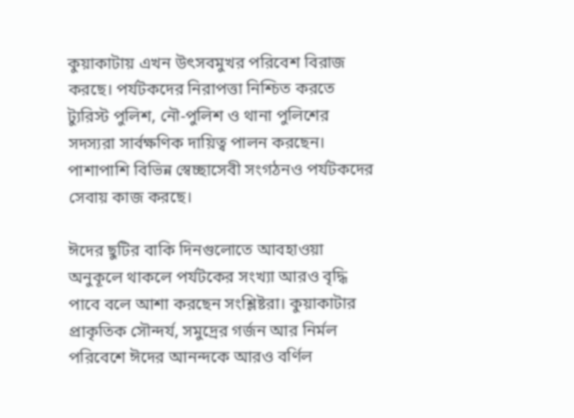কুয়াকাটায় এখন উৎসবমুখর পরিবেশ বিরাজ করছে। পর্যটকদের নিরাপত্তা নিশ্চিত করতে ট্যুরিস্ট পুলিশ, নৌ-পুলিশ ও থানা পুলিশের সদস্যরা সার্বক্ষণিক দায়িত্ব পালন করছেন। পাশাপাশি বিভিন্ন স্বেচ্ছাসেবী সংগঠনও পর্যটকদের সেবায় কাজ করছে।

ঈদের ছুটির বাকি দিনগুলোতে আবহাওয়া অনুকূলে থাকলে পর্যটকের সংখ্যা আরও বৃদ্ধি পাবে বলে আশা করছেন সংশ্লিষ্টরা। কুয়াকাটার প্রাকৃতিক সৌন্দর্য, সমুদ্রের গর্জন আর নির্মল পরিবেশে ঈদের আনন্দকে আরও বর্ণিল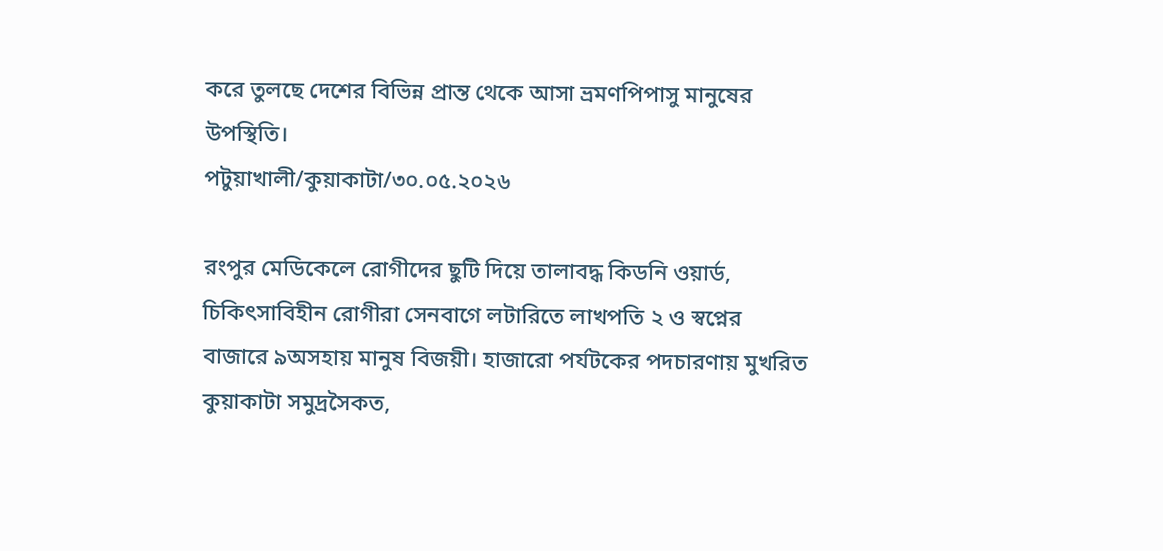করে তুলছে দেশের বিভিন্ন প্রান্ত থেকে আসা ভ্রমণপিপাসু মানুষের উপস্থিতি।
পটুয়াখালী/কুয়াকাটা/৩০.০৫.২০২৬

রংপুর মেডিকেলে রোগীদের ছুটি দিয়ে তালাবদ্ধ কিডনি ওয়ার্ড, চিকিৎসাবিহীন রোগীরা সেনবাগে লটারিতে লাখপতি ২ ও স্বপ্নের বাজারে ৯অসহায় মানুষ বিজয়ী। হাজারো পর্যটকের পদচারণায় মুখরিত কুয়াকাটা সমুদ্রসৈকত,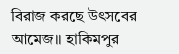বিরাজ করছে উৎসবের আমেজ।। হাকিমপুর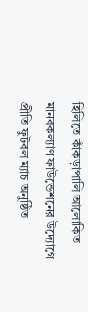হিলিতে কাঁকড়াপালি আলোকিত মানবকল্যাণ ফাউন্ডেশনের উদ্যোগে প্রীতি ফুটবল ম্যাচ অনুষ্ঠিত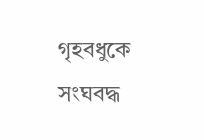গৃহবধুকে সংঘবদ্ধ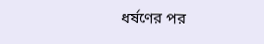ধর্ষণের পর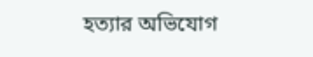হত্যার অভিযোগ